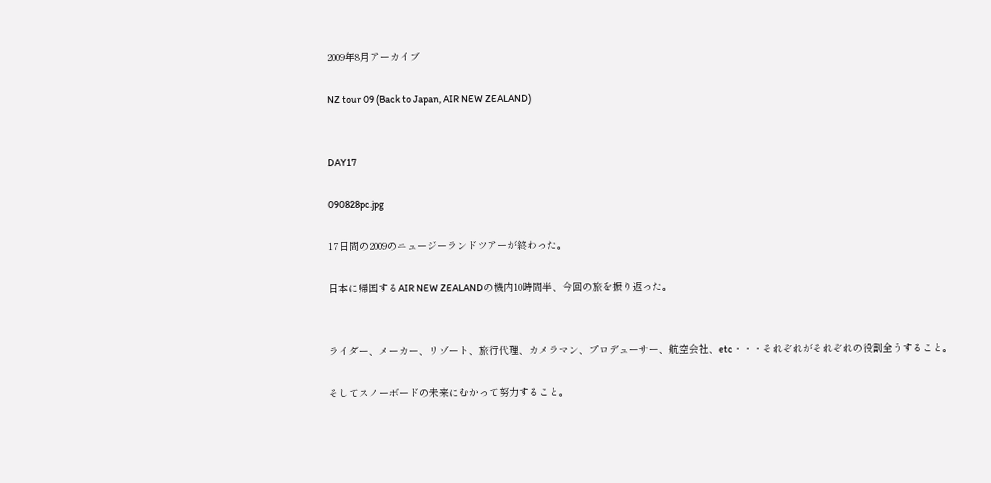2009年8月アーカイブ

NZ tour 09 (Back to Japan, AIR NEW ZEALAND)


DAY17

090828pc.jpg

17日間の2009のニュージーランドツアーが終わった。

日本に帰国するAIR NEW ZEALANDの機内10時間半、今回の旅を振り返った。


ライダー、メーカー、リゾート、旅行代理、カメラマン、プロデューサー、航空会社、etc・・・それぞれがそれぞれの役割全うすること。

そしてスノーボードの未来にむかって努力すること。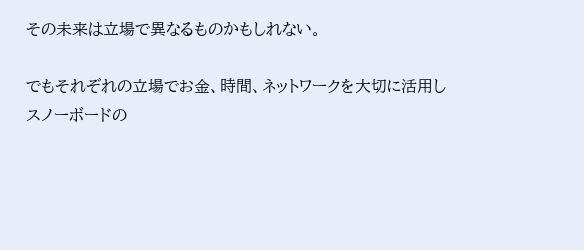その未来は立場で異なるものかもしれない。

でもそれぞれの立場でお金、時間、ネットワークを大切に活用し
スノーボードの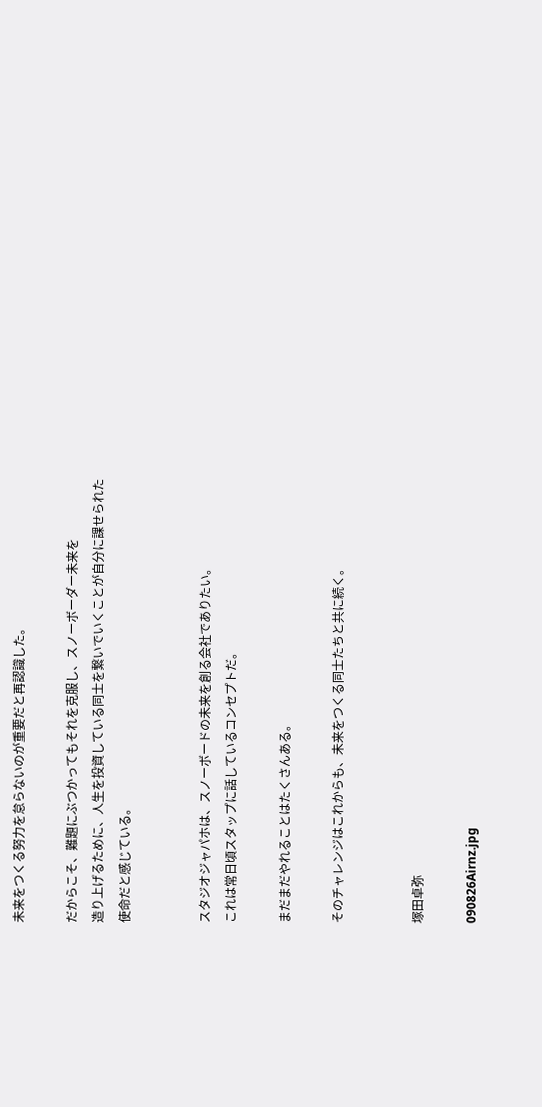未来をつくる努力を怠らないのが重要だと再認識した。

だからこそ、難題にぶつかってもそれを克服し、スノーボーダー未来を
造り上げるために、人生を投資している同士を繋いでいくことが自分に課せられた
使命だと感じている。


スタジオジャパホは、スノーボードの未来を創る会社でありたい。
これは常日頃スタップに話しているコンセプトだ。

まだまだやれることはたくさんある。

そのチャレンジはこれからも、未来をつくる同士たちと共に続く。


塚田卓弥

090826Airnz.jpg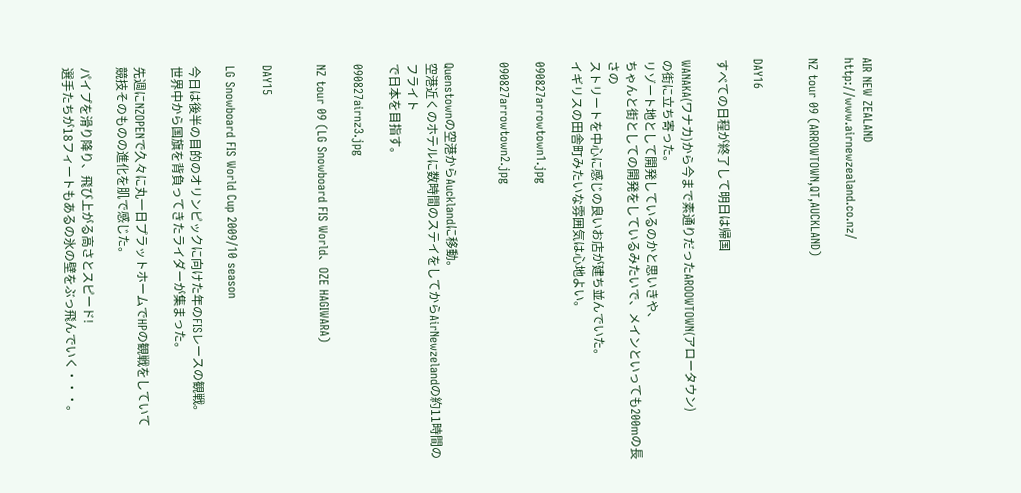AIR NEW ZEALAND
http://www.airnewzealand.co.nz/

NZ tour 09 (ARROWTOWN,QT,AUCKLAND)


DAY16

すべての日程が終了して明日は帰国

WANAKA(ワナカ)から今まで素通りだったAROOWTOWN(アロータウン)
の街に立ち寄った。
リゾート地として開発しているのかと思いきや、
ちゃんと街としての開発をしているみたいで、メインといっても200mの長さの
ストリートを中心に感じの良いお店が建ち並んでいた。
イギリスの田舎町みたいな雰囲気は心地よい。

090827arrowtown1.jpg

090827arrowtown2.jpg


Quenstownの空港からAucklandに移動。
空港近くのホテルに数時間のステイをしてからAirNewzelandの約11時間のフライト
で日本を目指す。

090827airnz3.jpg

NZ tour 09 (LG Snowboard FIS World、OZE HAGIWARA)


DAY15

LG Snowboard FIS World Cup 2009/10 season

今日は後半の目的のオリンピックに向けた年のFISレースの観戦。
世界中から国旗を背負ってきたライダーが集まった。

先週にNZOPENで久々に丸一日プラットホームでHPの観戦をしていて
競技そのものの進化を肌で感じた。

パイプを滑り降り、飛び上がる高さとスピード!
選手たちが18フィートもあるの氷の壁をぶっ飛んでいく・・・。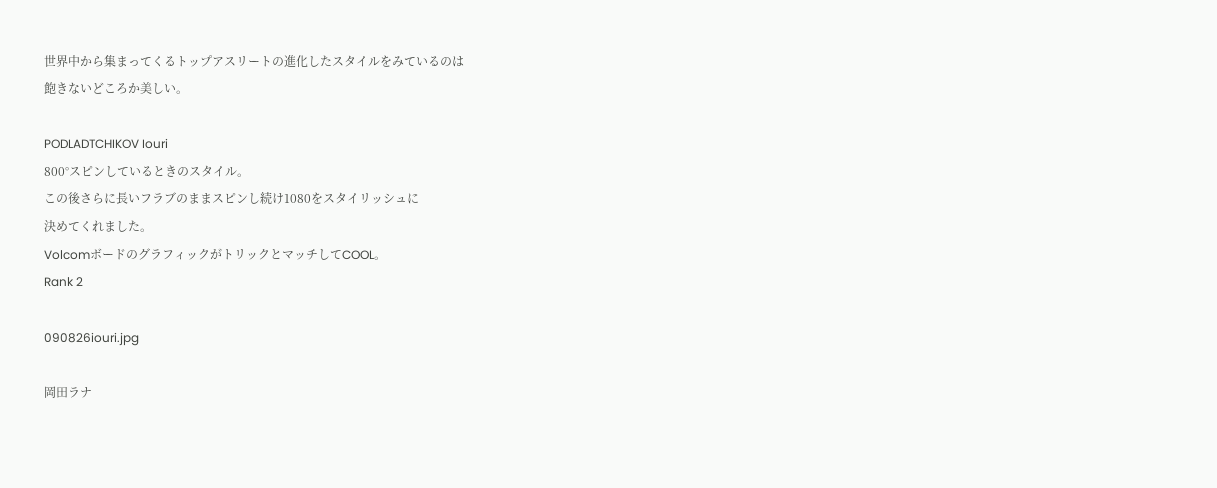世界中から集まってくるトップアスリートの進化したスタイルをみているのは
飽きないどころか美しい。

PODLADTCHIKOV Iouri
800°スピンしているときのスタイル。
この後さらに長いフラブのままスピンし続け1080をスタイリッシュに
決めてくれました。
VolcomボードのグラフィックがトリックとマッチしてCOOL。
Rank 2

090826iouri.jpg

岡田ラナ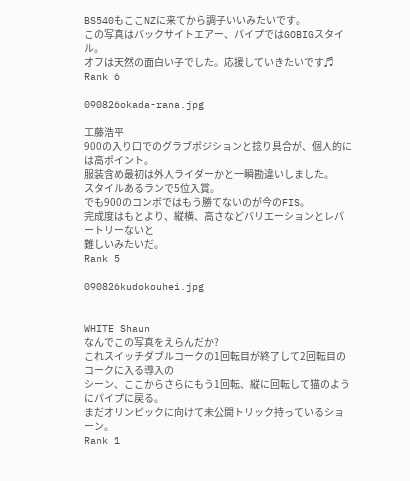BS540もここNZに来てから調子いいみたいです。
この写真はバックサイトエアー、パイプではGOBIGスタイル。
オフは天然の面白い子でした。応援していきたいです♬
Rank 6

090826okada-rana.jpg

工藤浩平
900の入り口でのグラブポジションと捻り具合が、個人的には高ポイント。
服装含め最初は外人ライダーかと一瞬勘違いしました。
スタイルあるランで5位入賞。
でも900のコンボではもう勝てないのが今のFIS。
完成度はもとより、縦横、高さなどバリエーションとレパートリーないと
難しいみたいだ。
Rank 5

090826kudokouhei.jpg


WHITE Shaun
なんでこの写真をえらんだか?
これスイッチダブルコークの1回転目が終了して2回転目のコークに入る導入の
シーン、ここからさらにもう1回転、縦に回転して猫のようにパイプに戻る。
まだオリンピックに向けて未公開トリック持っているショーン。
Rank 1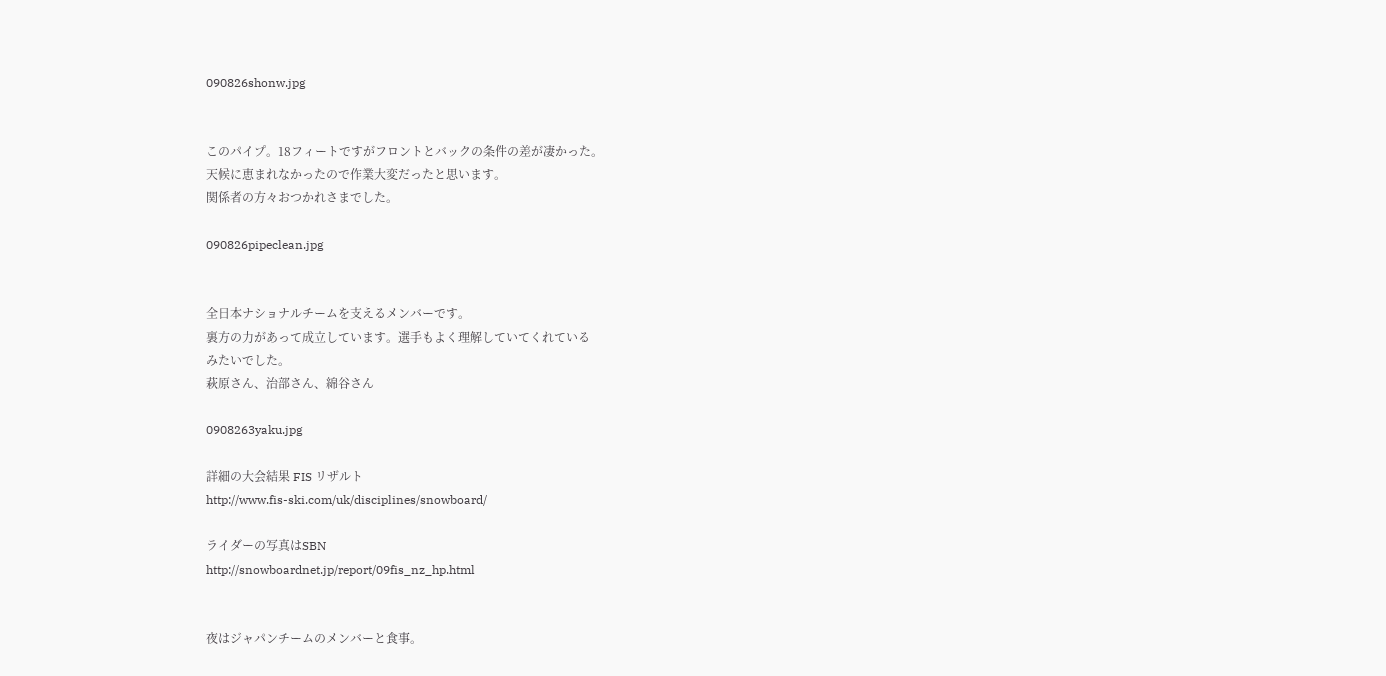090826shonw.jpg


このパイプ。18フィートですがフロントとバックの条件の差が凄かった。
天候に恵まれなかったので作業大変だったと思います。
関係者の方々おつかれさまでした。

090826pipeclean.jpg


全日本ナショナルチームを支えるメンバーです。
裏方の力があって成立しています。選手もよく理解していてくれている
みたいでした。
萩原さん、治部さん、綿谷さん

0908263yaku.jpg

詳細の大会結果 FIS リザルト
http://www.fis-ski.com/uk/disciplines/snowboard/

ライダーの写真はSBN
http://snowboardnet.jp/report/09fis_nz_hp.html


夜はジャパンチームのメンバーと食事。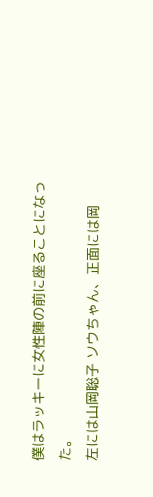僕はラッキーに女性陣の前に座ることになった。
左には山岡聡子 ソウちゃん、正面には岡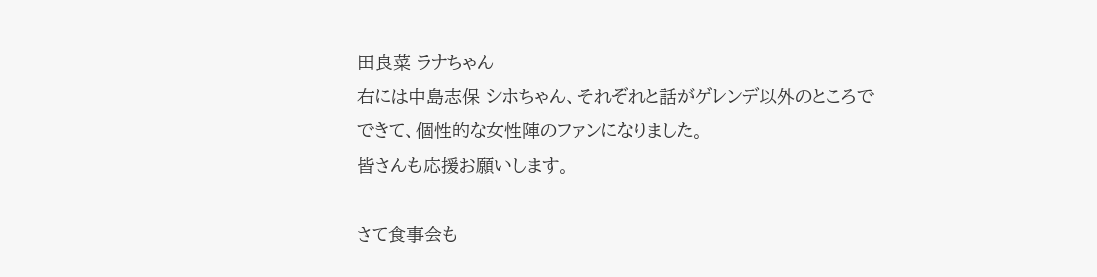田良菜 ラナちゃん
右には中島志保 シホちゃん、それぞれと話がゲレンデ以外のところで
できて、個性的な女性陣のファンになりました。
皆さんも応援お願いします。

さて食事会も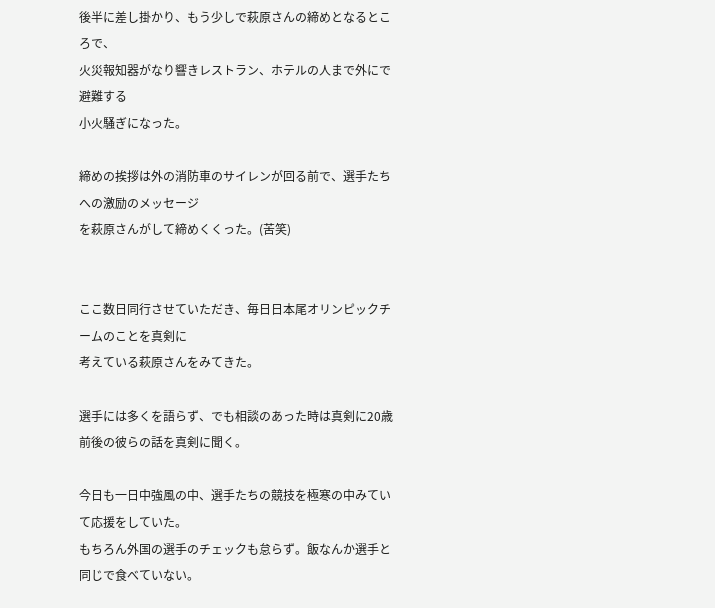後半に差し掛かり、もう少しで萩原さんの締めとなるところで、
火災報知器がなり響きレストラン、ホテルの人まで外にで避難する
小火騒ぎになった。

締めの挨拶は外の消防車のサイレンが回る前で、選手たちへの激励のメッセージ
を萩原さんがして締めくくった。(苦笑)


ここ数日同行させていただき、毎日日本尾オリンピックチームのことを真剣に
考えている萩原さんをみてきた。

選手には多くを語らず、でも相談のあった時は真剣に20歳前後の彼らの話を真剣に聞く。

今日も一日中強風の中、選手たちの競技を極寒の中みていて応援をしていた。
もちろん外国の選手のチェックも怠らず。飯なんか選手と同じで食べていない。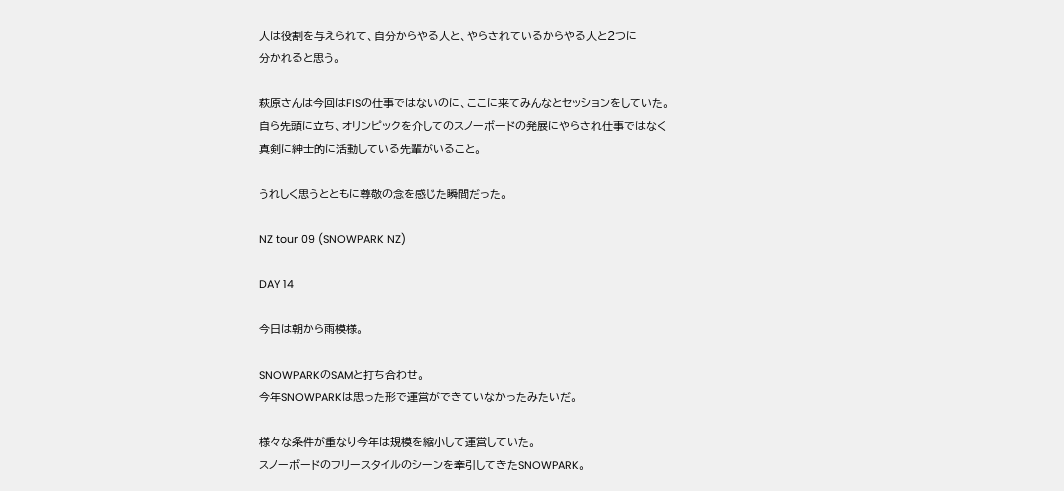人は役割を与えられて、自分からやる人と、やらされているからやる人と2つに
分かれると思う。

萩原さんは今回はFISの仕事ではないのに、ここに来てみんなとセッションをしていた。
自ら先頭に立ち、オリンピックを介してのスノーボードの発展にやらされ仕事ではなく
真剣に紳士的に活動している先輩がいること。

うれしく思うとともに尊敬の念を感じた瞬間だった。

NZ tour 09 (SNOWPARK NZ)

DAY 14

今日は朝から雨模様。

SNOWPARKのSAMと打ち合わせ。
今年SNOWPARKは思った形で運営ができていなかったみたいだ。

様々な条件が重なり今年は規模を縮小して運営していた。
スノーボードのフリースタイルのシーンを牽引してきたSNOWPARK。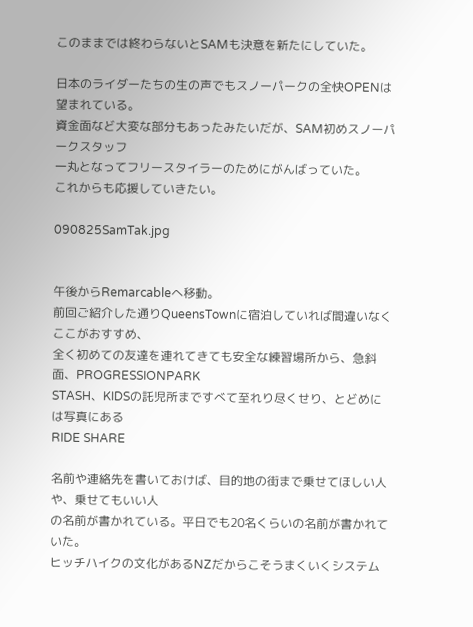このままでは終わらないとSAMも決意を新たにしていた。

日本のライダーたちの生の声でもスノーパークの全快OPENは望まれている。
資金面など大変な部分もあったみたいだが、SAM初めスノーパークスタッフ
一丸となってフリースタイラーのためにがんばっていた。
これからも応援していきたい。

090825SamTak.jpg


午後からRemarcableへ移動。
前回ご紹介した通りQueensTownに宿泊していれば間違いなくここがおすすめ、
全く初めての友達を連れてきても安全な練習場所から、急斜面、PROGRESSIONPARK
STASH、KIDSの託児所まですべて至れり尽くせり、とどめには写真にある
RIDE SHARE

名前や連絡先を書いておけば、目的地の街まで乗せてほしい人や、乗せてもいい人
の名前が書かれている。平日でも20名くらいの名前が書かれていた。
ヒッチハイクの文化があるNZだからこそうまくいくシステム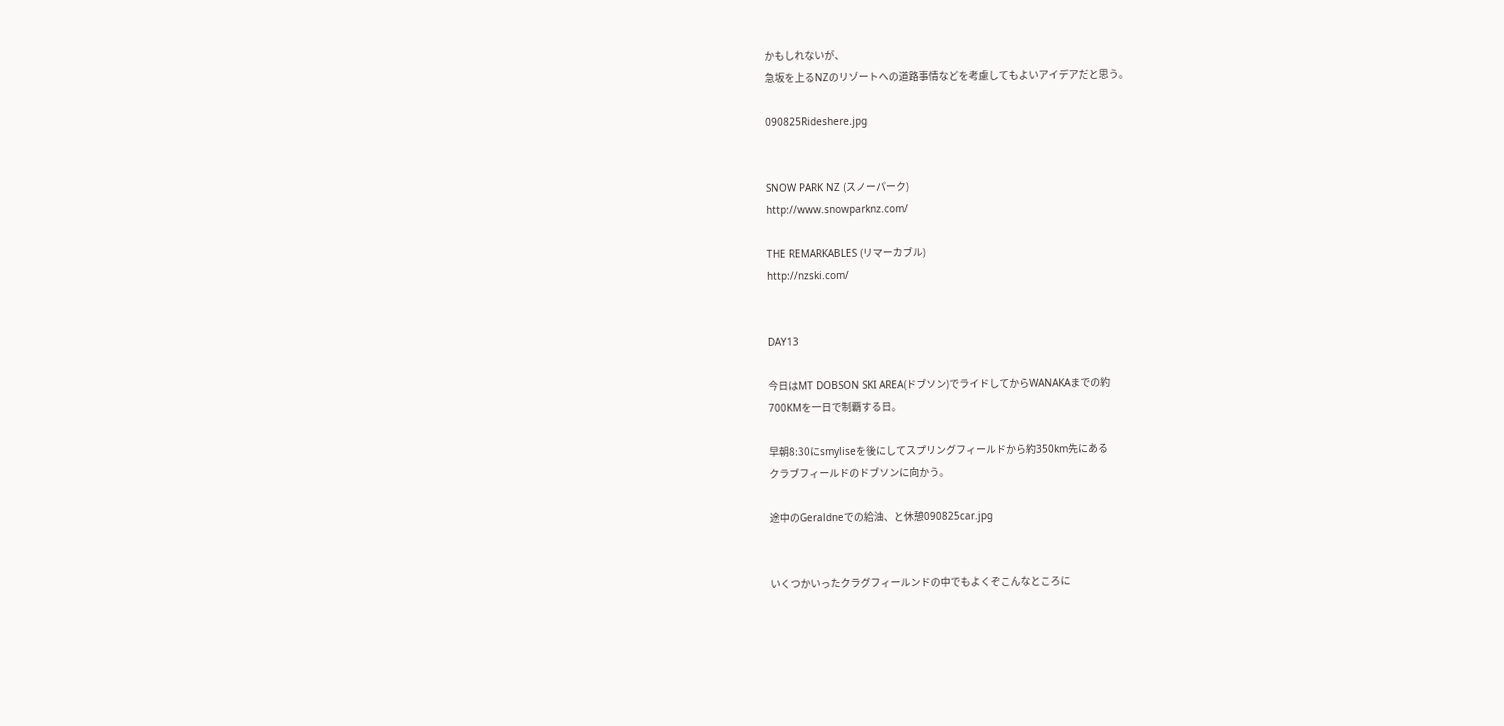かもしれないが、
急坂を上るNZのリゾートへの道路事情などを考慮してもよいアイデアだと思う。

090825Rideshere.jpg


SNOW PARK NZ (スノーパーク)
http://www.snowparknz.com/

THE REMARKABLES (リマーカブル)
http://nzski.com/


DAY13

今日はMT DOBSON SKI AREA(ドブソン)でライドしてからWANAKAまでの約
700KMを一日で制覇する日。

早朝8:30にsmyliseを後にしてスプリングフィールドから約350km先にある
クラブフィールドのドブソンに向かう。

途中のGeraldneでの給油、と休憩090825car.jpg


いくつかいったクラグフィールンドの中でもよくぞこんなところに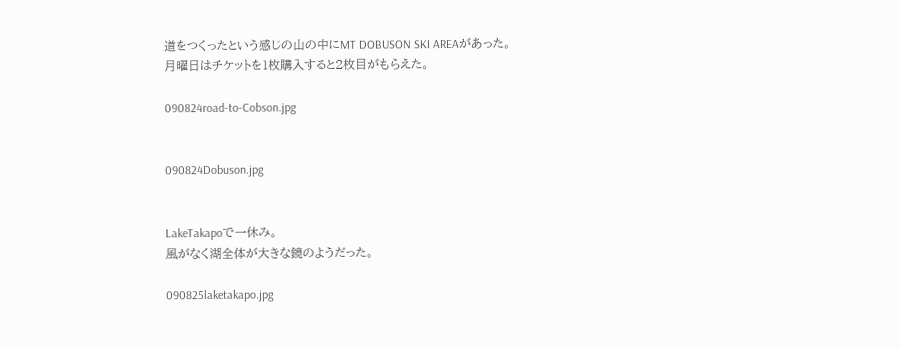道をつくったという感じの山の中にMT DOBUSON SKI AREAがあった。
月曜日はチケットを1枚購入すると2枚目がもらえた。

090824road-to-Cobson.jpg


090824Dobuson.jpg


LakeTakapoで一休み。
風がなく湖全体が大きな鏡のようだった。

090825laketakapo.jpg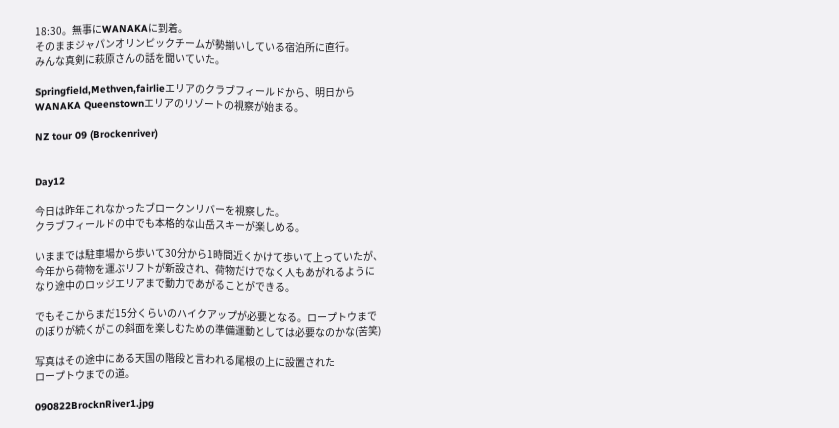18:30。無事にWANAKAに到着。
そのままジャパンオリンピックチームが勢揃いしている宿泊所に直行。
みんな真剣に萩原さんの話を聞いていた。

Springfield,Methven,fairlieエリアのクラブフィールドから、明日から
WANAKA Queenstownエリアのリゾートの視察が始まる。

NZ tour 09 (Brockenriver)


Day12

今日は昨年これなかったブロークンリバーを視察した。
クラブフィールドの中でも本格的な山岳スキーが楽しめる。

いままでは駐車場から歩いて30分から1時間近くかけて歩いて上っていたが、
今年から荷物を運ぶリフトが新設され、荷物だけでなく人もあがれるように
なり途中のロッジエリアまで動力であがることができる。

でもそこからまだ15分くらいのハイクアップが必要となる。ロープトウまで
のぼりが続くがこの斜面を楽しむための準備運動としては必要なのかな(苦笑)

写真はその途中にある天国の階段と言われる尾根の上に設置された
ロープトウまでの道。

090822BrocknRiver1.jpg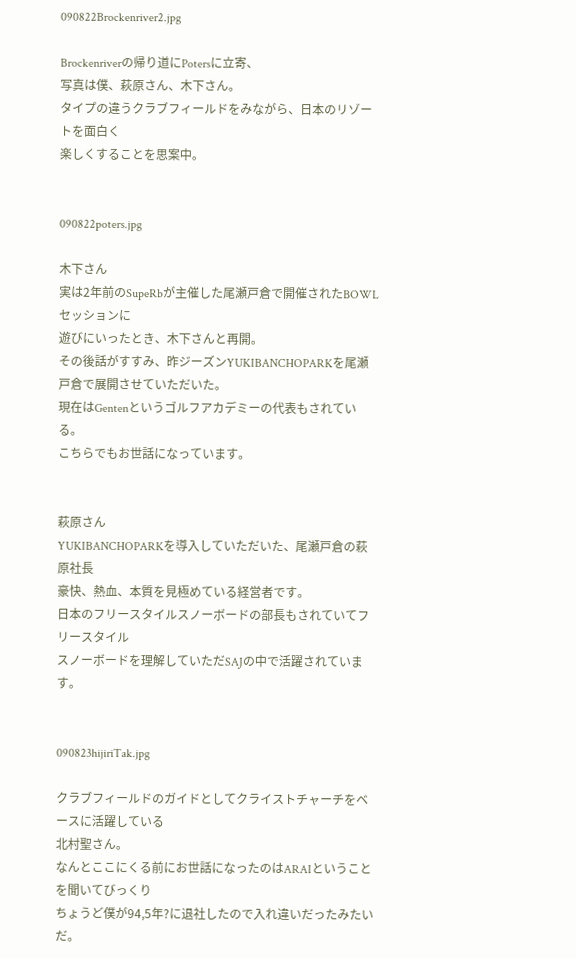090822Brockenriver2.jpg

Brockenriverの帰り道にPotersに立寄、
写真は僕、萩原さん、木下さん。
タイプの違うクラブフィールドをみながら、日本のリゾートを面白く
楽しくすることを思案中。


090822poters.jpg

木下さん
実は2年前のSupeRbが主催した尾瀬戸倉で開催されたBOWLセッションに
遊びにいったとき、木下さんと再開。
その後話がすすみ、昨ジーズンYUKIBANCHOPARKを尾瀬戸倉で展開させていただいた。
現在はGentenというゴルフアカデミーの代表もされている。
こちらでもお世話になっています。


萩原さん
YUKIBANCHOPARKを導入していただいた、尾瀬戸倉の萩原社長
豪快、熱血、本質を見極めている経営者です。
日本のフリースタイルスノーボードの部長もされていてフリースタイル
スノーボードを理解していただSAJの中で活躍されています。


090823hijiriTak.jpg

クラブフィールドのガイドとしてクライストチャーチをベースに活躍している
北村聖さん。
なんとここにくる前にお世話になったのはARAIということを聞いてびっくり
ちょうど僕が94,5年?に退社したので入れ違いだったみたいだ。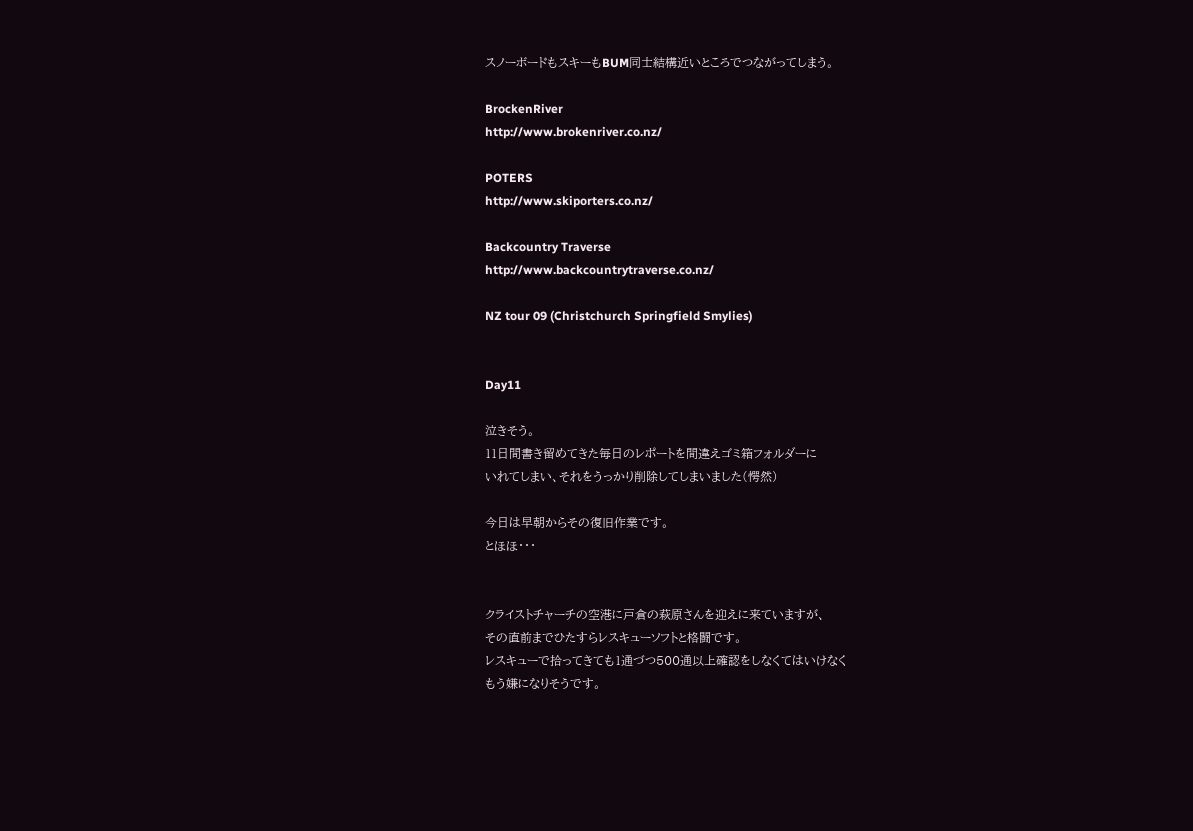スノーボードもスキーもBUM同士結構近いところでつながってしまう。

BrockenRiver
http://www.brokenriver.co.nz/

POTERS
http://www.skiporters.co.nz/

Backcountry Traverse
http://www.backcountrytraverse.co.nz/

NZ tour 09 (Christchurch Springfield Smylies)


Day11

泣きそう。
11日間書き留めてきた毎日のレポートを間違えゴミ箱フォルダーに
いれてしまい、それをうっかり削除してしまいました(愕然)

今日は早朝からその復旧作業です。
とほほ・・・


クライストチャーチの空港に戸倉の萩原さんを迎えに来ていますが、
その直前までひたすらレスキューソフトと格闘です。
レスキューで拾ってきても1通づつ500通以上確認をしなくてはいけなく
もう嫌になりそうです。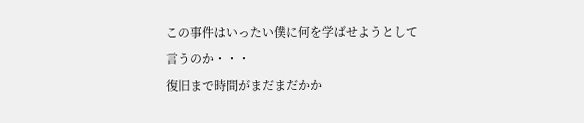この事件はいったい僕に何を学ばせようとして言うのか・・・
復旧まで時間がまだまだかか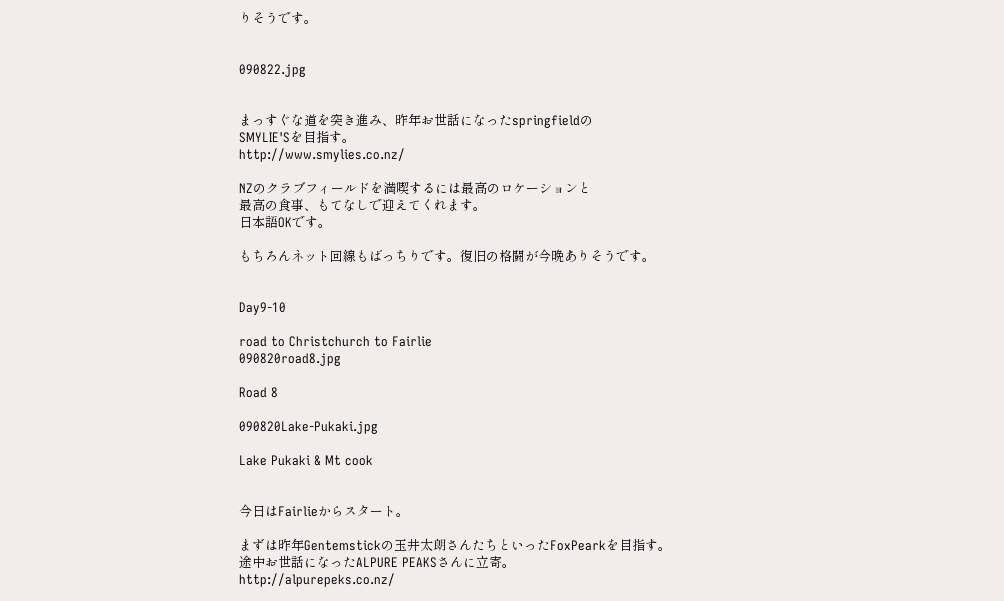りそうです。


090822.jpg


まっすぐな道を突き進み、昨年お世話になったspringfieldの
SMYLIE'Sを目指す。
http://www.smylies.co.nz/

NZのクラブフィールドを満喫するには最高のロケーションと
最高の食事、もてなしで迎えてくれます。
日本語OKです。

もちろんネット回線もばっちりです。復旧の格闘が今晩ありそうです。


Day9-10

road to Christchurch to Fairlie
090820road8.jpg

Road 8

090820Lake-Pukaki.jpg

Lake Pukaki & Mt cook


今日はFairlieからスタート。

まずは昨年Gentemstickの玉井太朗さんたちといったFoxPearkを目指す。
途中お世話になったALPURE PEAKSさんに立寄。
http://alpurepeks.co.nz/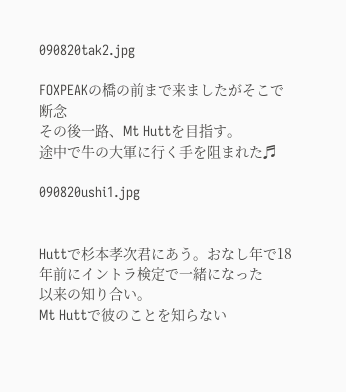090820tak2.jpg

FOXPEAKの橋の前まで来ましたがそこで断念
その後一路、Mt Huttを目指す。
途中で牛の大軍に行く手を阻まれた♬

090820ushi1.jpg


Huttで杉本孝次君にあう。おなし年で18年前にイントラ検定で一緒になった
以来の知り合い。
Mt Huttで彼のことを知らない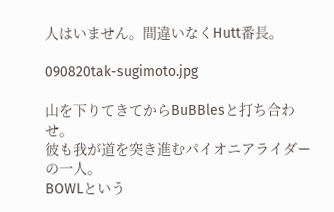人はいません。間違いなくHutt番長。

090820tak-sugimoto.jpg

山を下りてきてからBuBBlesと打ち合わせ。
彼も我が道を突き進むパイオニアライダーの一人。
BOWLという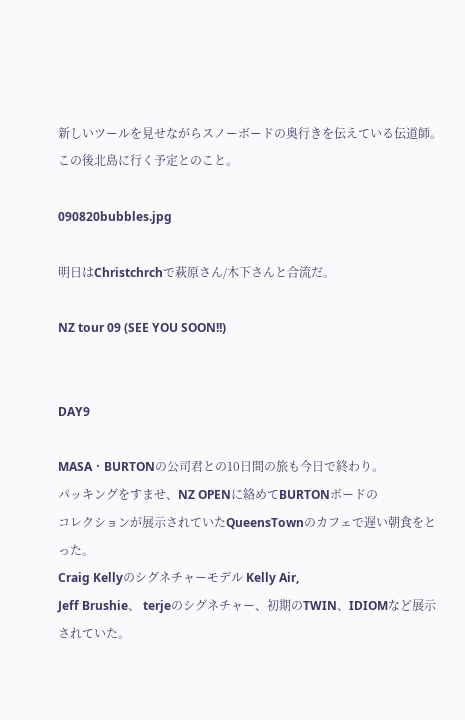新しいツールを見せながらスノーボードの奥行きを伝えている伝道師。
この後北島に行く予定とのこと。

090820bubbles.jpg

明日はChristchrchで萩原さん/木下さんと合流だ。

NZ tour 09 (SEE YOU SOON!!)


DAY9

MASA・BURTONの公司君との10日間の旅も今日で終わり。
パッキングをすませ、NZ OPENに絡めてBURTONボードの
コレクションが展示されていたQueensTownのカフェで遅い朝食をとった。
Craig Kellyのシグネチャーモデル Kelly Air,
Jeff Brushie、 terjeのシグネチャー、初期のTWIN、IDIOMなど展示されていた。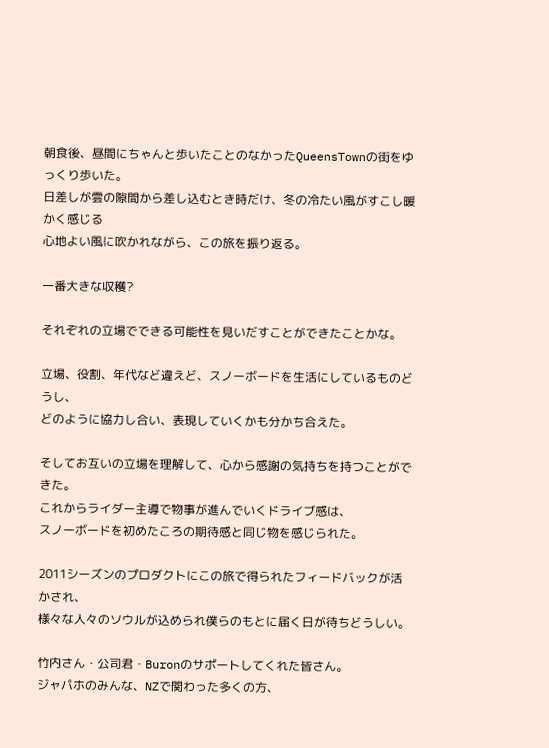朝食後、昼間にちゃんと歩いたことのなかったQueensTownの街をゆっくり歩いた。
日差しが雲の隙間から差し込むとき時だけ、冬の冷たい風がすこし暖かく感じる
心地よい風に吹かれながら、この旅を振り返る。

一番大きな収穫?

それぞれの立場でできる可能性を見いだすことができたことかな。

立場、役割、年代など違えど、スノーボードを生活にしているものどうし、
どのように協力し合い、表現していくかも分かち合えた。

そしてお互いの立場を理解して、心から感謝の気持ちを持つことができた。
これからライダー主導で物事が進んでいくドライブ感は、
スノーボードを初めたころの期待感と同じ物を感じられた。

2011シーズンのプロダクトにこの旅で得られたフィードバックが活かされ、
様々な人々のソウルが込められ僕らのもとに届く日が待ちどうしい。

竹内さん・公司君・Buronのサポートしてくれた皆さん。
ジャパホのみんな、NZで関わった多くの方、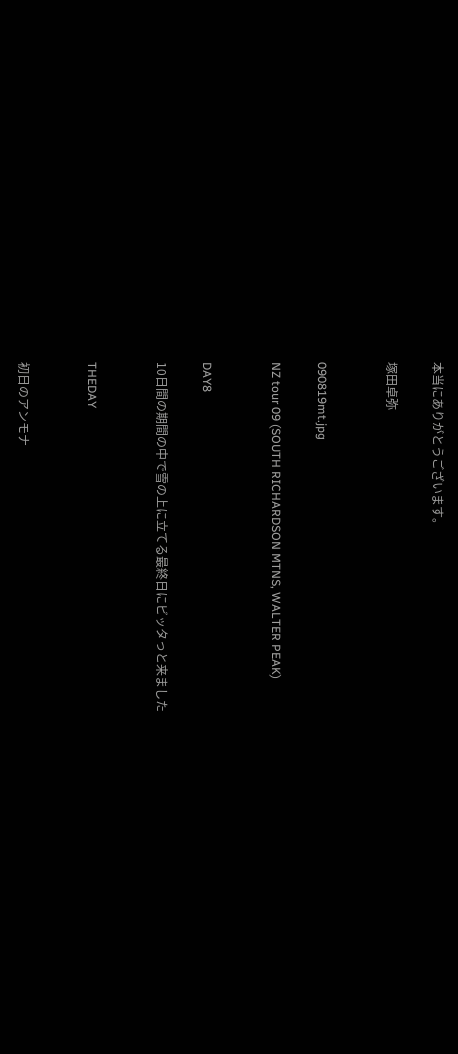本当にありがとうございます。

塚田卓弥


090819mt.jpg

NZ tour 09 (SOUTH RICHARDSON MTNS, WALTER PEAK)


DAY8

10日間の期間の中で雪の上に立てる最終日にビッタっと来ました


THEDAY


初日のアンモナ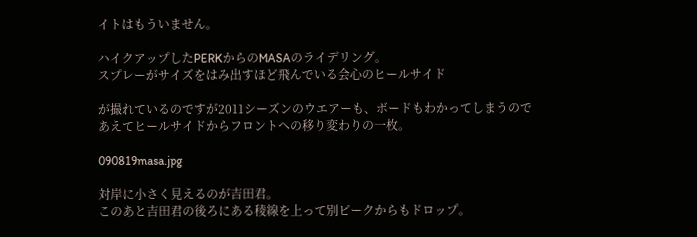イトはもういません。

ハイクアップしたPERKからのMASAのライデリング。
スプレーがサイズをはみ出すほど飛んでいる会心のヒールサイド

が撮れているのですが2011シーズンのウエアーも、ボードもわかってしまうので
あえてヒールサイドからフロントへの移り変わりの一枚。

090819masa.jpg

対岸に小さく見えるのが吉田君。
このあと吉田君の後ろにある稜線を上って別ピークからもドロップ。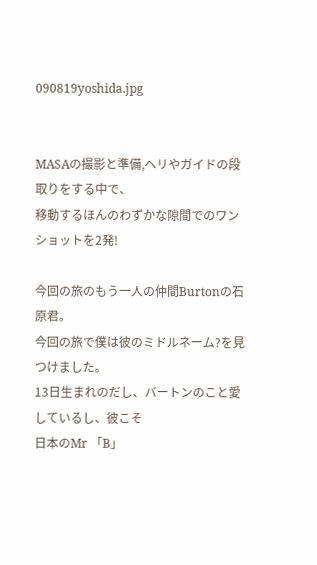090819yoshida.jpg


MASAの撮影と準備,ヘリやガイドの段取りをする中で、
移動するほんのわずかな隙間でのワンショットを2発!

今回の旅のもう一人の仲間Burtonの石原君。
今回の旅で僕は彼のミドルネーム?を見つけました。
13日生まれのだし、バートンのこと愛しているし、彼こそ
日本のMr 「B」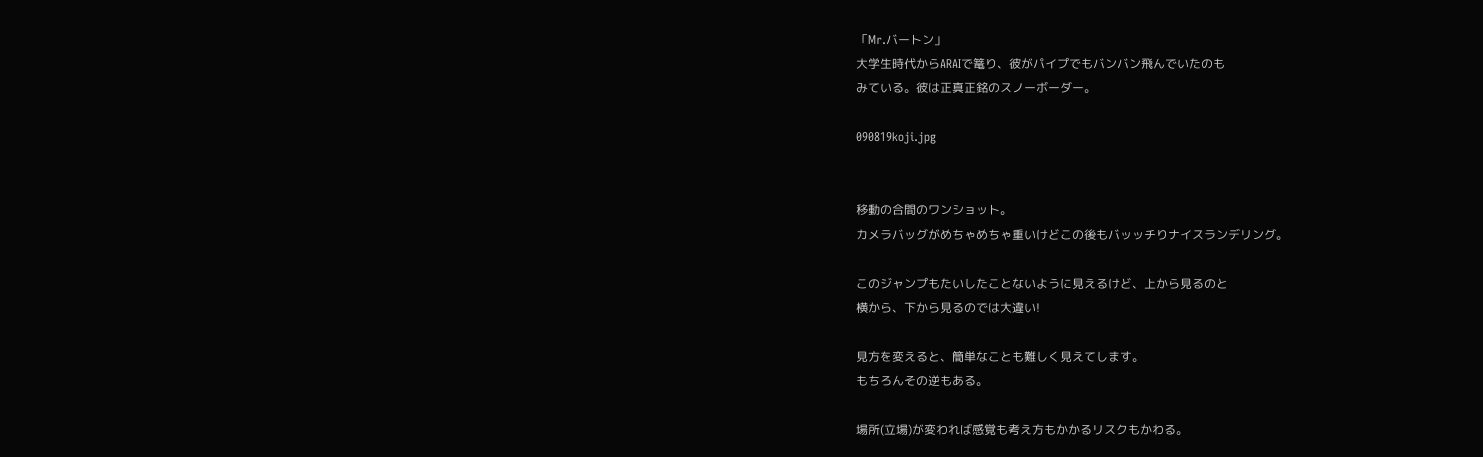「Mr.バートン」
大学生時代からARAIで篭り、彼がパイプでもバンバン飛んでいたのも
みている。彼は正真正銘のスノーボーダー。

090819koji.jpg


移動の合間のワンショット。
カメラバッグがめちゃめちゃ重いけどこの後もバッッチりナイスランデリング。

このジャンプもたいしたことないように見えるけど、上から見るのと
横から、下から見るのでは大違い!

見方を変えると、簡単なことも難しく見えてします。
もちろんその逆もある。

場所(立場)が変われば感覚も考え方もかかるリスクもかわる。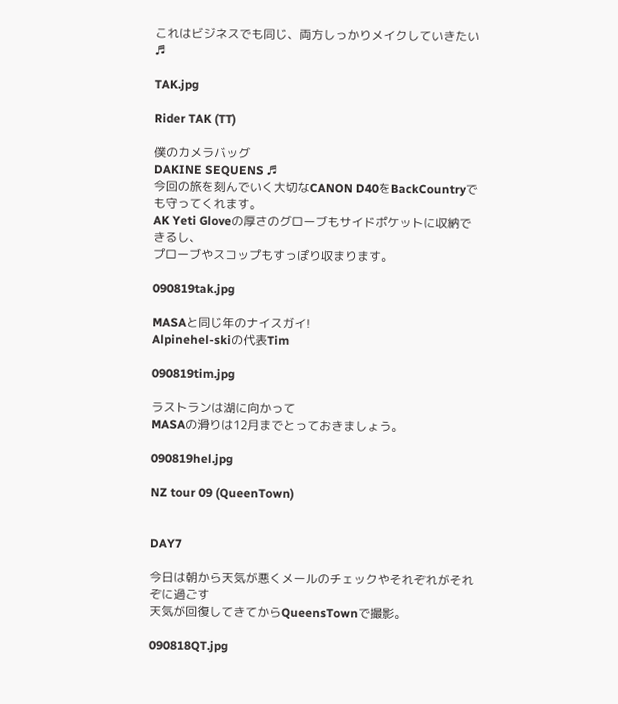これはビジネスでも同じ、両方しっかりメイクしていきたい♬

TAK.jpg

Rider TAK (TT)

僕のカメラバッグ
DAKINE SEQUENS ♬
今回の旅を刻んでいく大切なCANON D40をBackCountryでも守ってくれます。
AK Yeti Gloveの厚さのグローブもサイドポケットに収納できるし、
プローブやスコップもすっぽり収まります。

090819tak.jpg

MASAと同じ年のナイスガイ!
Alpinehel-skiの代表Tim

090819tim.jpg

ラストランは湖に向かって
MASAの滑りは12月までとっておきましょう。

090819hel.jpg

NZ tour 09 (QueenTown)


DAY7

今日は朝から天気が悪くメールのチェックやそれぞれがそれぞに過ごす
天気が回復してきてからQueensTownで撮影。

090818QT.jpg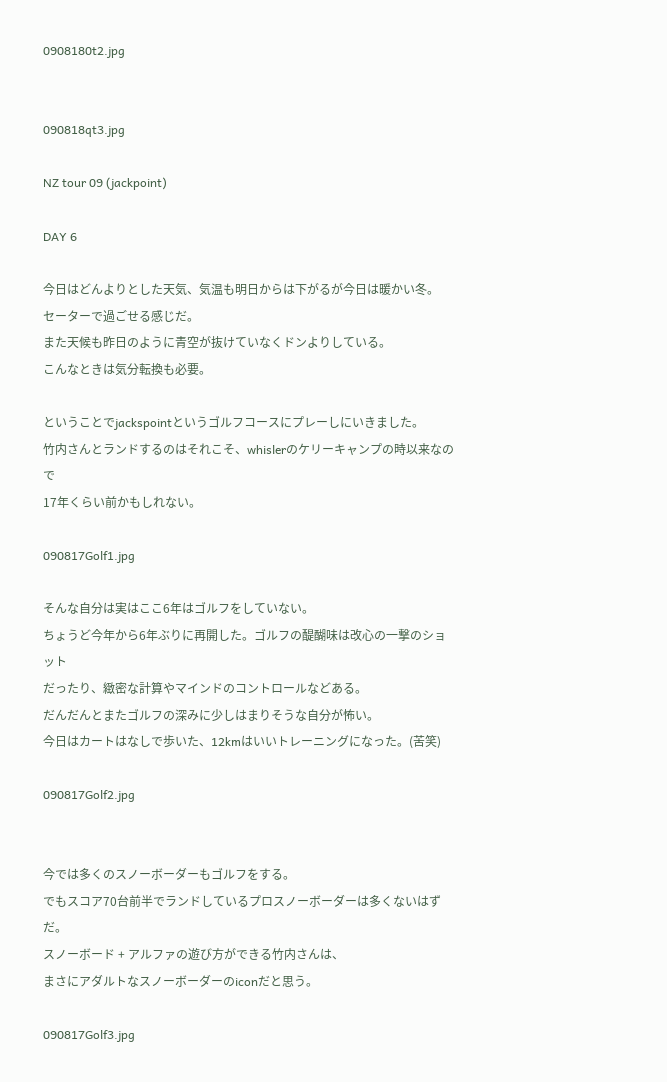0908180t2.jpg


090818qt3.jpg

NZ tour 09 (jackpoint)

DAY 6

今日はどんよりとした天気、気温も明日からは下がるが今日は暖かい冬。
セーターで過ごせる感じだ。
また天候も昨日のように青空が抜けていなくドンよりしている。
こんなときは気分転換も必要。

ということでjackspointというゴルフコースにプレーしにいきました。
竹内さんとランドするのはそれこそ、whislerのケリーキャンプの時以来なので
17年くらい前かもしれない。

090817Golf1.jpg

そんな自分は実はここ6年はゴルフをしていない。
ちょうど今年から6年ぶりに再開した。ゴルフの醍醐味は改心の一撃のショット
だったり、緻密な計算やマインドのコントロールなどある。
だんだんとまたゴルフの深みに少しはまりそうな自分が怖い。
今日はカートはなしで歩いた、12kmはいいトレーニングになった。(苦笑)

090817Golf2.jpg


今では多くのスノーボーダーもゴルフをする。
でもスコア70台前半でランドしているプロスノーボーダーは多くないはずだ。
スノーボード + アルファの遊び方ができる竹内さんは、
まさにアダルトなスノーボーダーのiconだと思う。

090817Golf3.jpg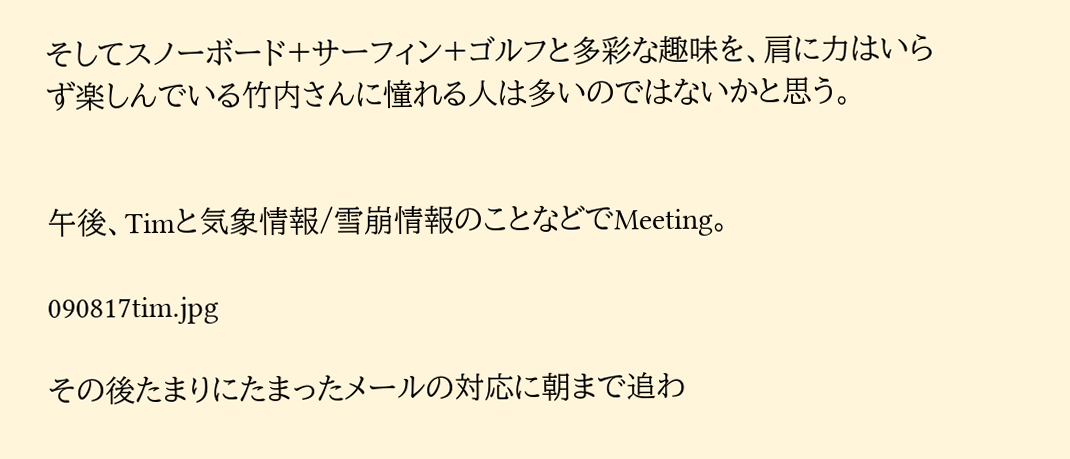そしてスノーボード+サーフィン+ゴルフと多彩な趣味を、肩に力はいらず楽しんでいる竹内さんに憧れる人は多いのではないかと思う。


午後、Timと気象情報/雪崩情報のことなどでMeeting。

090817tim.jpg

その後たまりにたまったメールの対応に朝まで追わ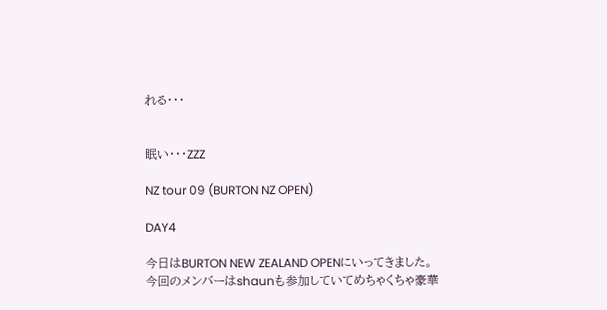れる・・・


眠い・・・ZZZ

NZ tour 09 (BURTON NZ OPEN)

DAY4

今日はBURTON NEW ZEALAND OPENにいってきました。
今回のメンバーはshaunも参加していてめちゃくちゃ豪華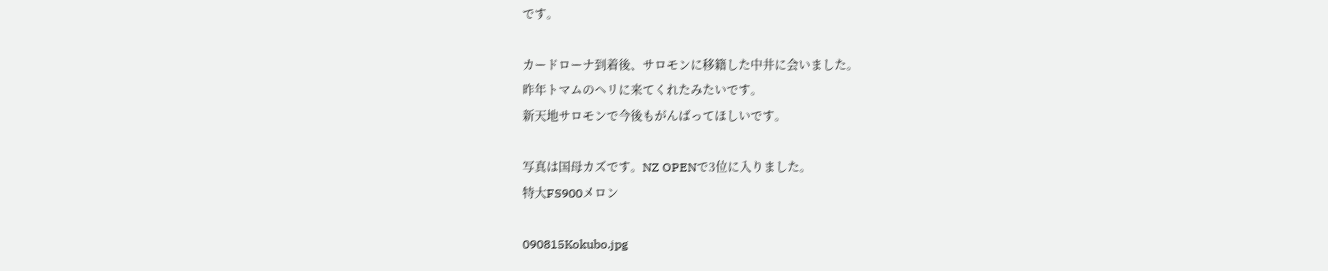です。

カードローナ到着後、サロモンに移籍した中井に会いました。
昨年トマムのヘリに来てくれたみたいです。
新天地サロモンで今後もがんばってほしいです。

写真は国母カズです。NZ OPENで3位に入りました。
特大FS900メロン

090815Kokubo.jpg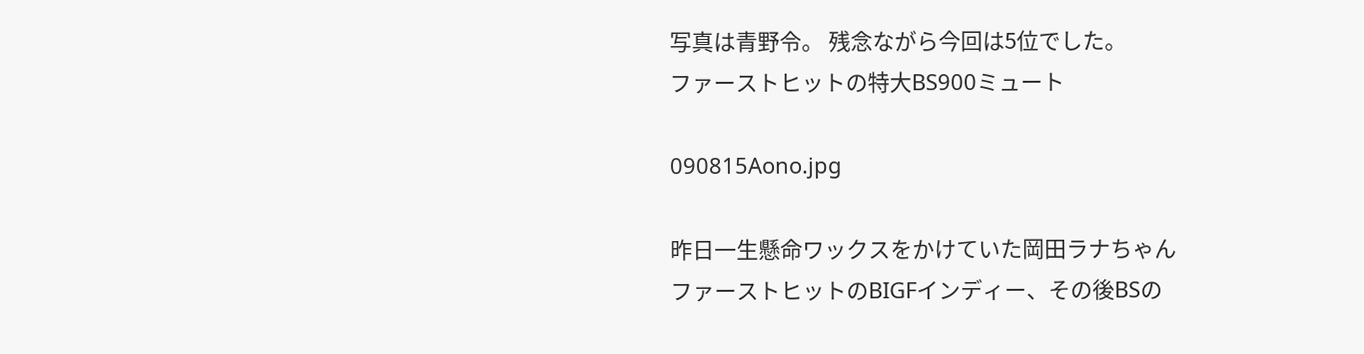写真は青野令。 残念ながら今回は5位でした。
ファーストヒットの特大BS900ミュート

090815Aono.jpg

昨日一生懸命ワックスをかけていた岡田ラナちゃん
ファーストヒットのBIGFインディー、その後BSの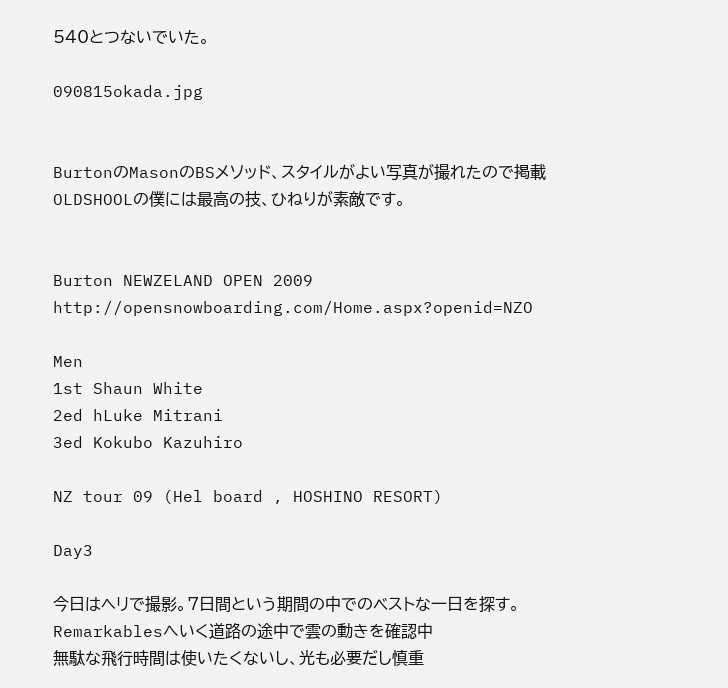540とつないでいた。

090815okada.jpg


BurtonのMasonのBSメソッド、スタイルがよい写真が撮れたので掲載
OLDSHOOLの僕には最高の技、ひねりが素敵です。


Burton NEWZELAND OPEN 2009
http://opensnowboarding.com/Home.aspx?openid=NZO

Men
1st Shaun White
2ed hLuke Mitrani
3ed Kokubo Kazuhiro

NZ tour 09 (Hel board , HOSHINO RESORT)

Day3

今日はヘリで撮影。7日間という期間の中でのベストな一日を探す。
Remarkablesへいく道路の途中で雲の動きを確認中
無駄な飛行時間は使いたくないし、光も必要だし慎重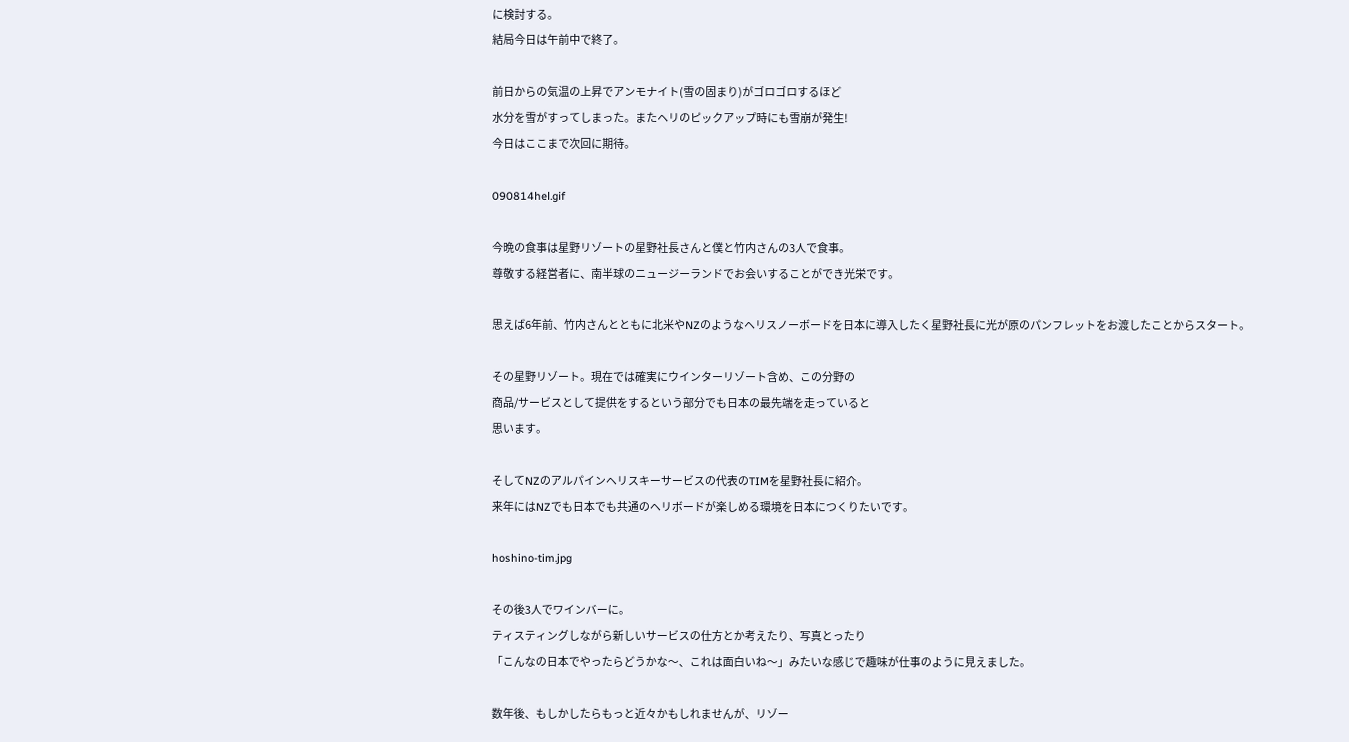に検討する。
結局今日は午前中で終了。

前日からの気温の上昇でアンモナイト(雪の固まり)がゴロゴロするほど
水分を雪がすってしまった。またヘリのピックアップ時にも雪崩が発生!
今日はここまで次回に期待。

090814hel.gif

今晩の食事は星野リゾートの星野社長さんと僕と竹内さんの3人で食事。
尊敬する経営者に、南半球のニュージーランドでお会いすることができ光栄です。

思えば6年前、竹内さんとともに北米やNZのようなヘリスノーボードを日本に導入したく星野社長に光が原のパンフレットをお渡したことからスタート。

その星野リゾート。現在では確実にウインターリゾート含め、この分野の
商品/サービスとして提供をするという部分でも日本の最先端を走っていると
思います。

そしてNZのアルパインヘリスキーサービスの代表のTIMを星野社長に紹介。
来年にはNZでも日本でも共通のヘリボードが楽しめる環境を日本につくりたいです。

hoshino-tim.jpg

その後3人でワインバーに。
ティスティングしながら新しいサービスの仕方とか考えたり、写真とったり
「こんなの日本でやったらどうかな〜、これは面白いね〜」みたいな感じで趣味が仕事のように見えました。

数年後、もしかしたらもっと近々かもしれませんが、リゾー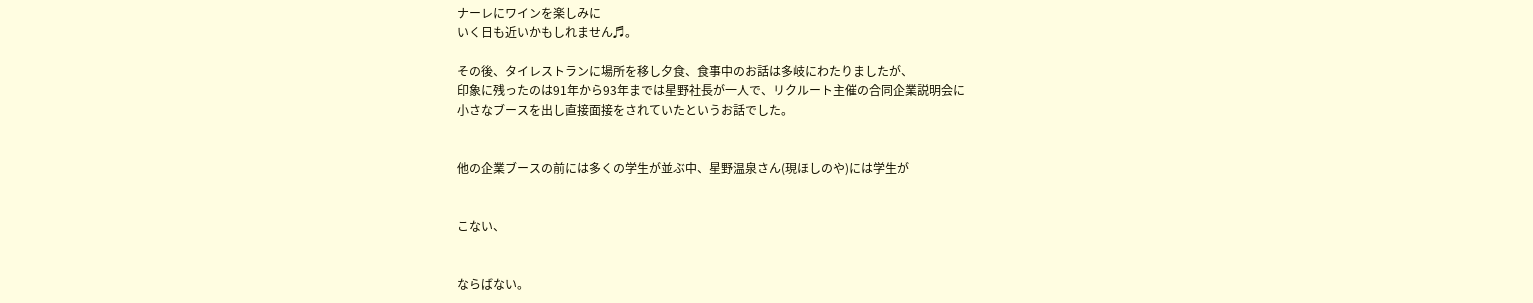ナーレにワインを楽しみに
いく日も近いかもしれません♬。

その後、タイレストランに場所を移し夕食、食事中のお話は多岐にわたりましたが、
印象に残ったのは91年から93年までは星野社長が一人で、リクルート主催の合同企業説明会に
小さなブースを出し直接面接をされていたというお話でした。


他の企業ブースの前には多くの学生が並ぶ中、星野温泉さん(現ほしのや)には学生が


こない、


ならばない。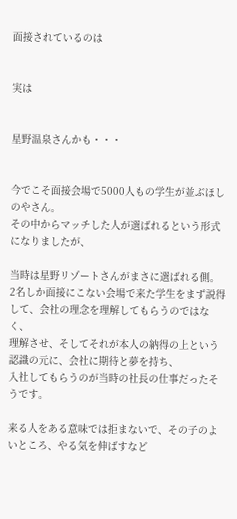面接されているのは


実は


星野温泉さんかも・・・


今でこそ面接会場で5000人もの学生が並ぶほしのやさん。
その中からマッチした人が選ばれるという形式になりましたが、

当時は星野リゾートさんがまさに選ばれる側。
2名しか面接にこない会場で来た学生をまず説得して、会社の理念を理解してもらうのではなく、
理解させ、そしてそれが本人の納得の上という認識の元に、会社に期待と夢を持ち、
入社してもらうのが当時の社長の仕事だったそうです。

来る人をある意味では拒まないで、その子のよいところ、やる気を伸ばすなど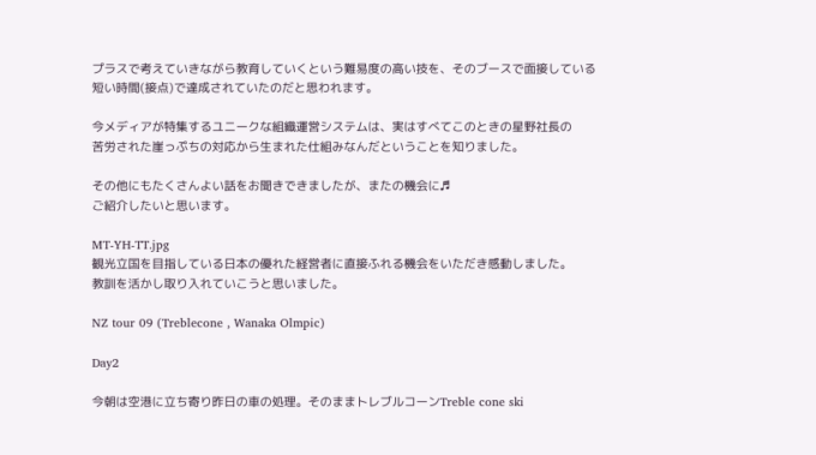プラスで考えていきながら教育していくという難易度の高い技を、そのブースで面接している
短い時間(接点)で達成されていたのだと思われます。

今メディアが特集するユニークな組織運営システムは、実はすべてこのときの星野社長の
苦労された崖っぷちの対応から生まれた仕組みなんだということを知りました。

その他にもたくさんよい話をお聞きできましたが、またの機会に♬
ご紹介したいと思います。

MT-YH-TT.jpg
観光立国を目指している日本の優れた経営者に直接ふれる機会をいただき感動しました。
教訓を活かし取り入れていこうと思いました。

NZ tour 09 (Treblecone , Wanaka Olmpic)

Day2

今朝は空港に立ち寄り昨日の車の処理。そのままトレブルコーンTreble cone ski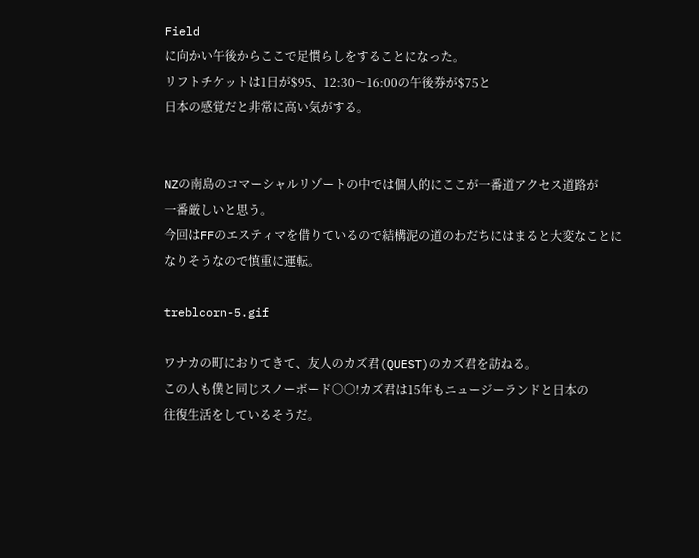Field
に向かい午後からここで足慣らしをすることになった。
リフトチケットは1日が$95、12:30〜16:00の午後券が$75と
日本の感覚だと非常に高い気がする。


NZの南島のコマーシャルリゾートの中では個人的にここが一番道アクセス道路が
一番厳しいと思う。
今回はFFのエスティマを借りているので結構泥の道のわだちにはまると大変なことに
なりそうなので慎重に運転。

treblcorn-5.gif

ワナカの町におりてきて、友人のカズ君(QUEST)のカズ君を訪ねる。
この人も僕と同じスノーボード○○!カズ君は15年もニュージーランドと日本の
往復生活をしているそうだ。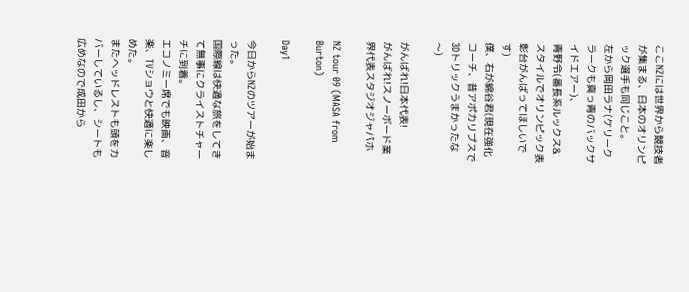ここNZには世界から競技者が集まる、日本のオリンピック選手も同じこと。
左から岡田ラナ(ケリークラークも真っ青のバックサイドエアー)、
青野令(番長系ルックス&スタイルでオリンピック表彰台がんばってほしいです)
僕、右が綿谷君(現在強化コーチ、昔アポカリプスで3Dトリックうまかったな〜)

がんばれ!日本代表!
がんばれ!スノーボード業界代表スタジオジャパホ

NZ tour 09 (MASA from Burton)

Day1

今日からNZのツアーが始まった。
国際線は快適な旅をしてきて無事にクライストチャーチに到着。
エコノミー席でも映画、音楽、TVショウと快適に楽しめた。
またヘッドレストも頭をカバーしているし、シートも広めなので成田から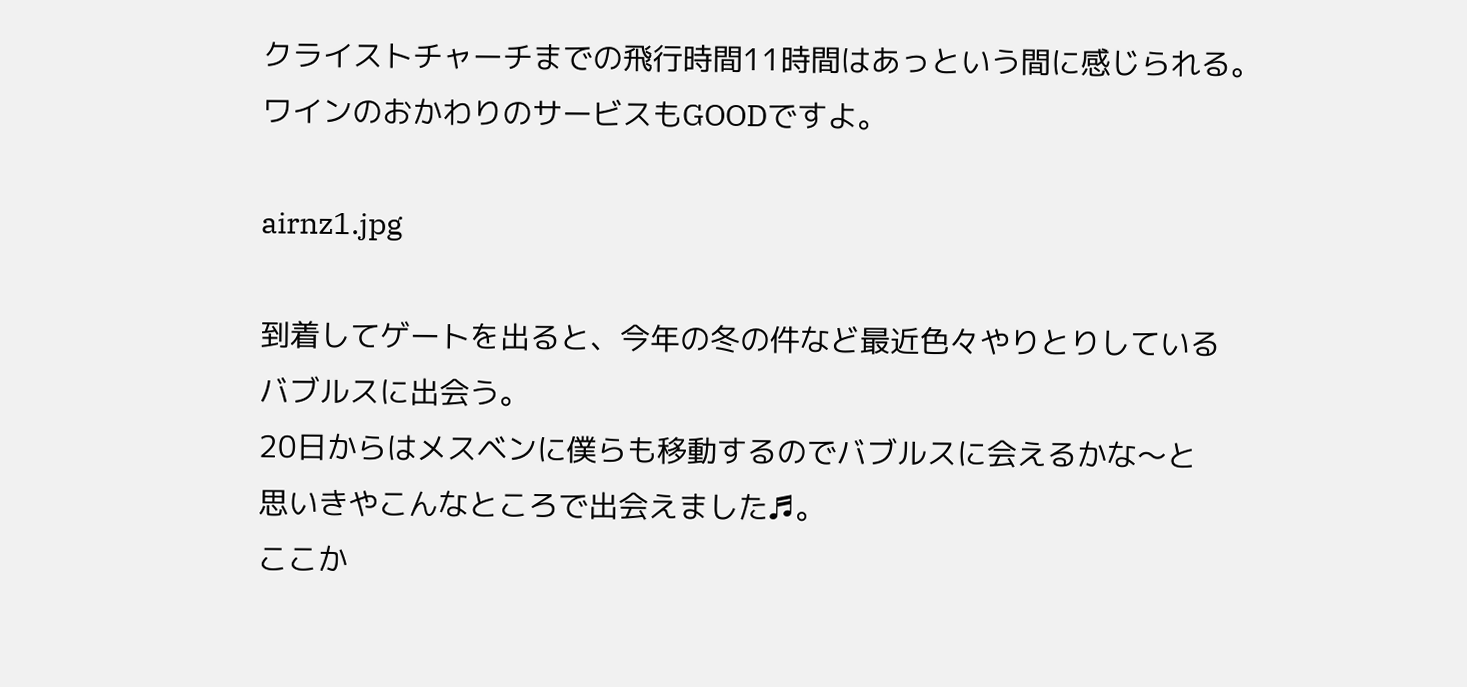クライストチャーチまでの飛行時間11時間はあっという間に感じられる。
ワインのおかわりのサービスもGOODですよ。

airnz1.jpg

到着してゲートを出ると、今年の冬の件など最近色々やりとりしている
バブルスに出会う。
20日からはメスベンに僕らも移動するのでバブルスに会えるかな〜と
思いきやこんなところで出会えました♬。
ここか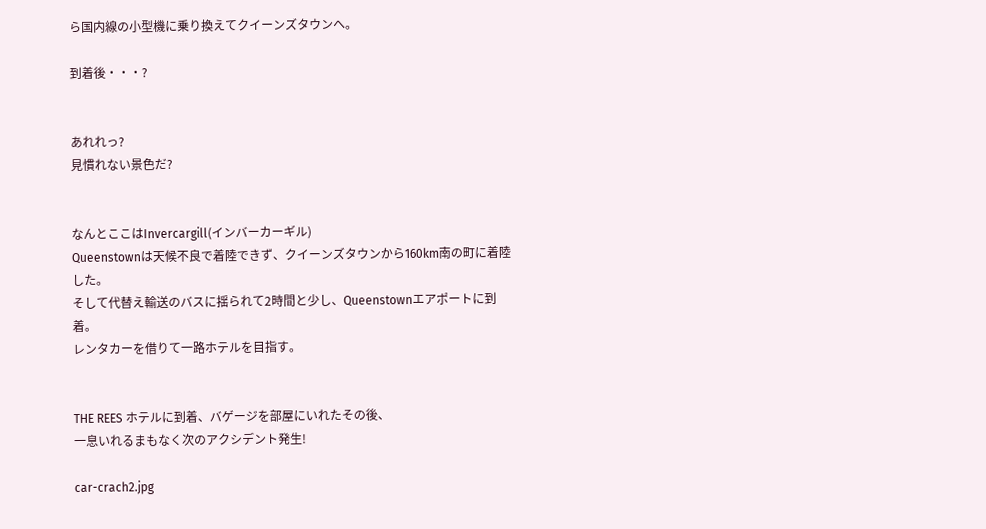ら国内線の小型機に乗り換えてクイーンズタウンへ。

到着後・・・?


あれれっ?
見慣れない景色だ?


なんとここはInvercargill(インバーカーギル)
Queenstownは天候不良で着陸できず、クイーンズタウンから160km南の町に着陸した。
そして代替え輸送のバスに揺られて2時間と少し、Queenstownエアポートに到着。
レンタカーを借りて一路ホテルを目指す。


THE REES ホテルに到着、バゲージを部屋にいれたその後、
一息いれるまもなく次のアクシデント発生!

car-crach2.jpg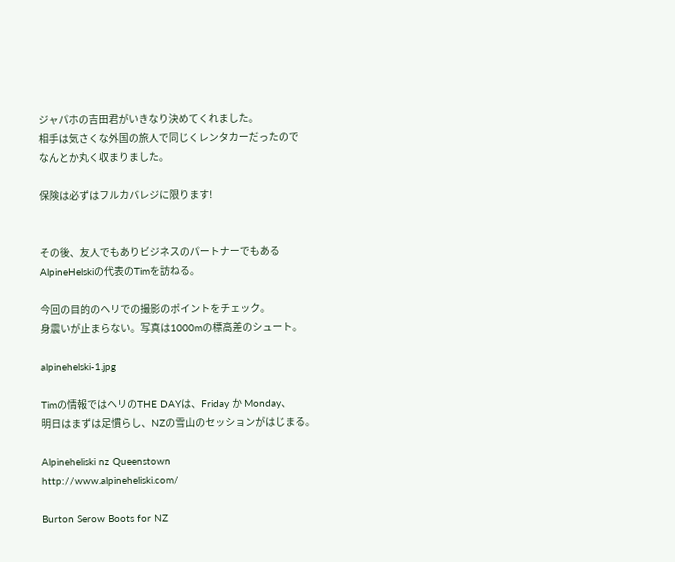ジャパホの吉田君がいきなり決めてくれました。
相手は気さくな外国の旅人で同じくレンタカーだったので
なんとか丸く収まりました。

保険は必ずはフルカバレジに限ります!


その後、友人でもありビジネスのパートナーでもある
AlpineHelskiの代表のTimを訪ねる。

今回の目的のヘリでの撮影のポイントをチェック。
身震いが止まらない。写真は1000mの標高差のシュート。

alpinehelski-1.jpg

Timの情報ではヘリのTHE DAYは、Friday か Monday、
明日はまずは足慣らし、NZの雪山のセッションがはじまる。

Alpineheliski nz Queenstown
http://www.alpineheliski.com/

Burton Serow Boots for NZ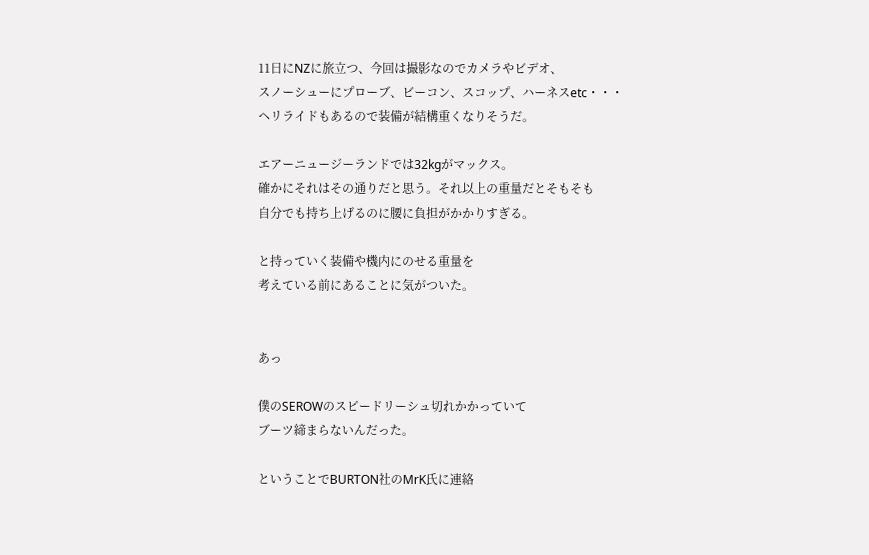11日にNZに旅立つ、今回は撮影なのでカメラやビデオ、
スノーシューにプローブ、ビーコン、スコップ、ハーネスetc・・・
ヘリライドもあるので装備が結構重くなりそうだ。

エアーニュージーランドでは32kgがマックス。
確かにそれはその通りだと思う。それ以上の重量だとそもそも
自分でも持ち上げるのに腰に負担がかかりすぎる。

と持っていく装備や機内にのせる重量を
考えている前にあることに気がついた。


あっ

僕のSEROWのスピードリーシュ切れかかっていて
ブーツ締まらないんだった。

ということでBURTON社のMrK氏に連絡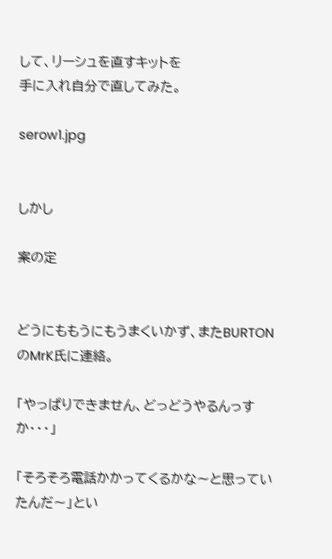して、リーシュを直すキットを
手に入れ自分で直してみた。

serow1.jpg


しかし

案の定


どうにももうにもうまくいかず、またBURTONのMrK氏に連絡。

「やっぱりできません、どっどうやるんっすか・・・」

「そろそろ電話かかってくるかな〜と思っていたんだ〜」とい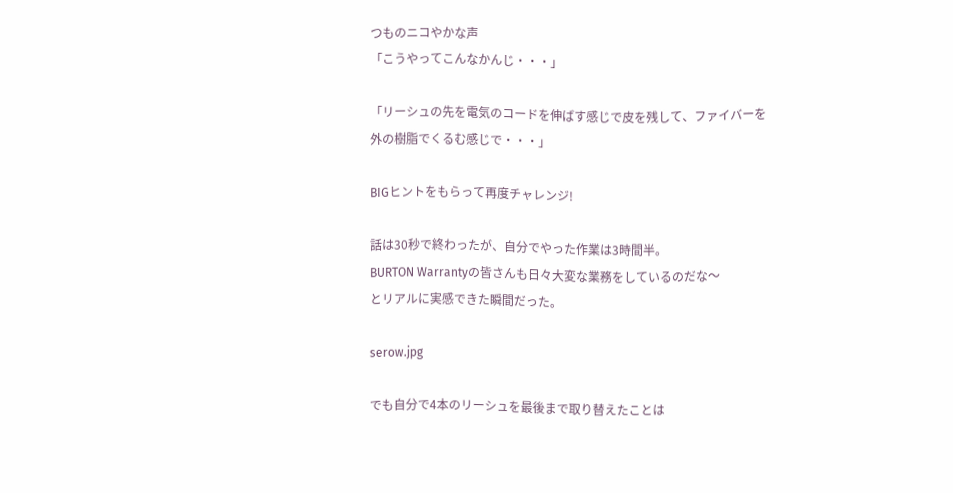つものニコやかな声
「こうやってこんなかんじ・・・」

「リーシュの先を電気のコードを伸ばす感じで皮を残して、ファイバーを
外の樹脂でくるむ感じで・・・」

BIGヒントをもらって再度チャレンジ!

話は30秒で終わったが、自分でやった作業は3時間半。
BURTON Warrantyの皆さんも日々大変な業務をしているのだな〜
とリアルに実感できた瞬間だった。

serow.jpg

でも自分で4本のリーシュを最後まで取り替えたことは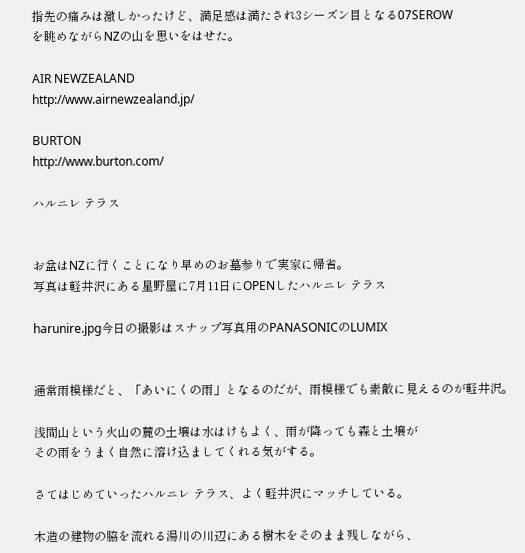指先の痛みは激しかったけど、満足感は満たされ3シーズン目となる07SEROW
を眺めながらNZの山を思いをはせた。

AIR NEWZEALAND
http://www.airnewzealand.jp/

BURTON
http://www.burton.com/

ハルニレ テラス


お盆はNZに行くことになり早めのお墓参りで実家に帰省。
写真は軽井沢にある星野屋に7月11日にOPENしたハルニレ テラス

harunire.jpg今日の撮影はスナップ写真用のPANASONICのLUMIX


通常雨模様だと、「あいにくの雨」となるのだが、雨模様でも素敵に見えるのが軽井沢。

浅間山という火山の麓の土壌は水はけもよく、雨が降っても森と土壌が
その雨をうまく自然に溶け込ましてくれる気がする。

さてはじめていったハルニレ テラス、よく軽井沢にマッチしている。

木造の建物の脇を流れる湯川の川辺にある樹木をそのまま残しながら、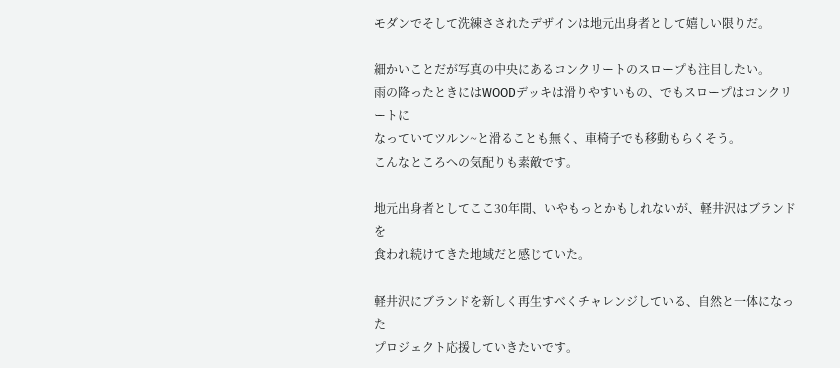モダンでそして洗練さされたデザインは地元出身者として嬉しい限りだ。

細かいことだが写真の中央にあるコンクリートのスロープも注目したい。
雨の降ったときにはWOODデッキは滑りやすいもの、でもスロープはコンクリートに
なっていてツルン~と滑ることも無く、車椅子でも移動もらくそう。
こんなところへの気配りも素敵です。

地元出身者としてここ30年間、いやもっとかもしれないが、軽井沢はブランドを
食われ続けてきた地域だと感じていた。

軽井沢にブランドを新しく再生すべくチャレンジしている、自然と一体になった
プロジェクト応援していきたいです。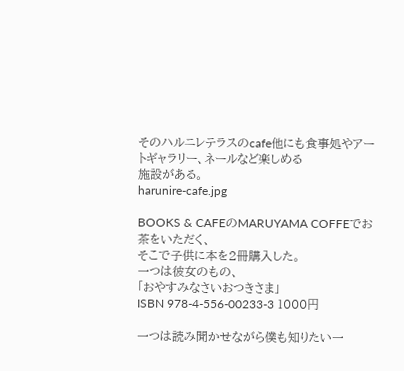そのハルニレテラスのcafe他にも食事処やアートギャラリー、ネールなど楽しめる
施設がある。
harunire-cafe.jpg

BOOKS & CAFEのMARUYAMA COFFEでお茶をいただく、
そこで子供に本を2冊購入した。
一つは彼女のもの、
「おやすみなさいおつきさま」
ISBN 978-4-556-00233-3 1000円

一つは読み聞かせながら僕も知りたい一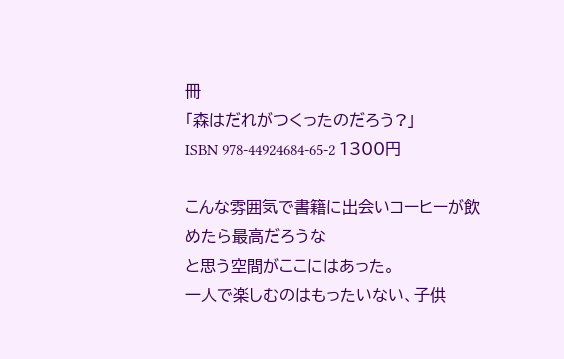冊
「森はだれがつくったのだろう?」
ISBN 978-44924684-65-2 1300円

こんな雰囲気で書籍に出会いコーヒーが飲めたら最高だろうな
と思う空間がここにはあった。
一人で楽しむのはもったいない、子供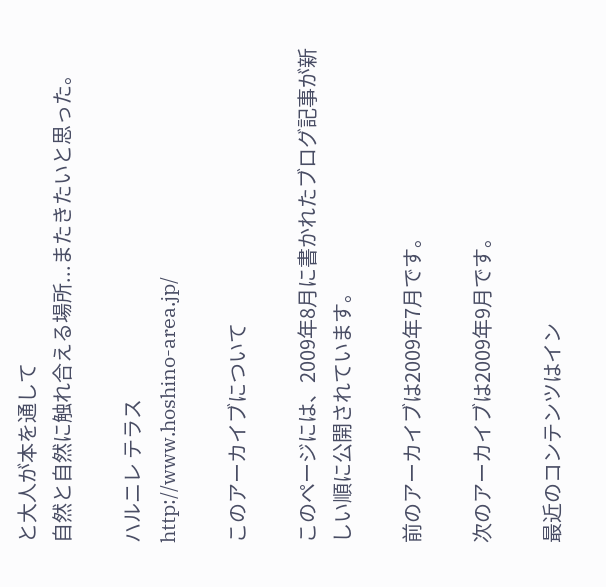と大人が本を通して
自然と自然に触れ合える場所...またきたいと思った。

ハルニレ テラス
http://www.hoshino-area.jp/

このアーカイブについて

このページには、2009年8月に書かれたブログ記事が新しい順に公開されています。

前のアーカイブは2009年7月です。

次のアーカイブは2009年9月です。

最近のコンテンツはイン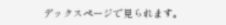デックスページで見られます。